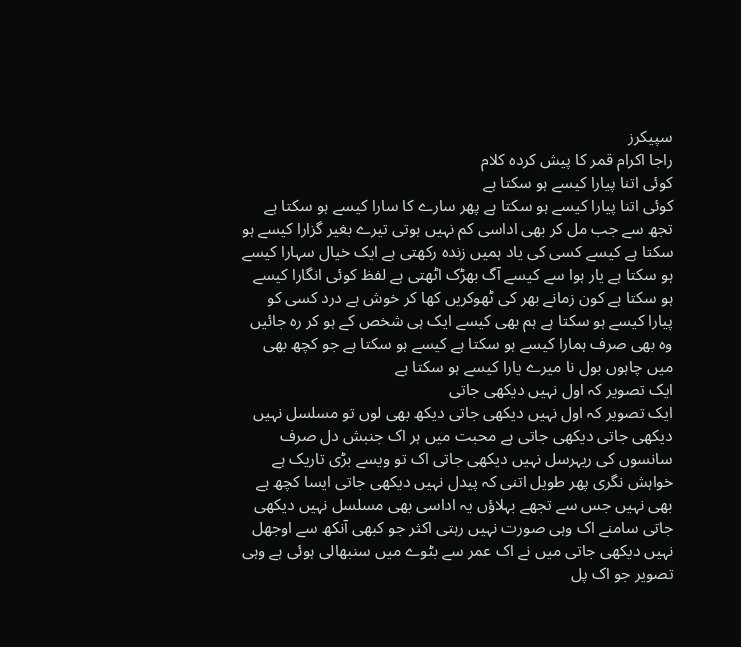سپیکرز
راجا اکرام قمر کا پیش کردہ کلام
کوئی اتنا پیارا کیسے ہو سکتا ہے
کوئی اتنا پیارا کیسے ہو سکتا ہے پھر سارے کا سارا کیسے ہو سکتا ہے تجھ سے جب مل کر بھی اداسی کم نہیں ہوتی تیرے بغیر گزارا کیسے ہو سکتا ہے کیسے کسی کی یاد ہمیں زندہ رکھتی ہے ایک خیال سہارا کیسے ہو سکتا ہے یار ہوا سے کیسے آگ بھڑک اٹھتی ہے لفظ کوئی انگارا کیسے ہو سکتا ہے کون زمانے بھر کی ٹھوکریں کھا کر خوش ہے درد کسی کو پیارا کیسے ہو سکتا ہے ہم بھی کیسے ایک ہی شخص کے ہو کر رہ جائیں وہ بھی صرف ہمارا کیسے ہو سکتا ہے کیسے ہو سکتا ہے جو کچھ بھی میں چاہوں بول نا میرے یارا کیسے ہو سکتا ہے
ایک تصویر کہ اول نہیں دیکھی جاتی
ایک تصویر کہ اول نہیں دیکھی جاتی دیکھ بھی لوں تو مسلسل نہیں دیکھی جاتی دیکھی جاتی ہے محبت میں ہر اک جنبش دل صرف سانسوں کی ریہرسل نہیں دیکھی جاتی اک تو ویسے بڑی تاریک ہے خواہش نگری پھر طویل اتنی کہ پیدل نہیں دیکھی جاتی ایسا کچھ ہے بھی نہیں جس سے تجھے بہلاؤں یہ اداسی بھی مسلسل نہیں دیکھی جاتی سامنے اک وہی صورت نہیں رہتی اکثر جو کبھی آنکھ سے اوجھل نہیں دیکھی جاتی میں نے اک عمر سے بٹوے میں سنبھالی ہوئی ہے وہی تصویر جو اک پل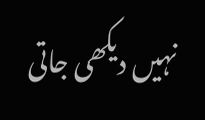نہیں دیکھی جاتی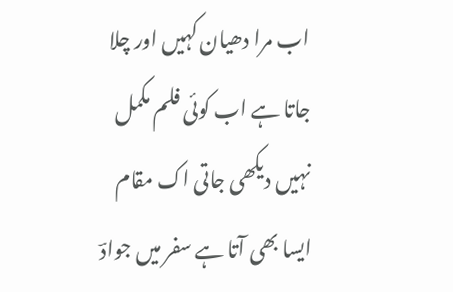اب مرا دھیان کہیں اور چلا جاتا ہے اب کوئی فلم مکمل نہیں دیکھی جاتی اک مقام ایسا بھی آتا ہے سفر میں جوادؔ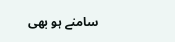سامنے ہو بھی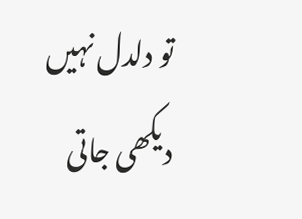تو دلدل نہیں دیکھی جاتی